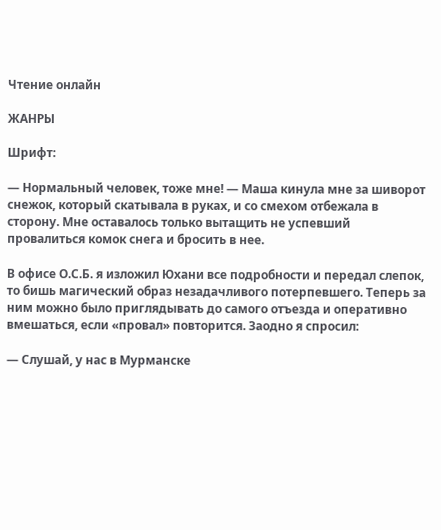Чтение онлайн

ЖАНРЫ

Шрифт:

— Нормальный человек, тоже мне! — Маша кинула мне за шиворот снежок, который скатывала в руках, и со смехом отбежала в сторону. Мне оставалось только вытащить не успевший провалиться комок снега и бросить в нее.

В офисе О.С.Б. я изложил Юхани все подробности и передал слепок, то бишь магический образ незадачливого потерпевшего. Теперь за ним можно было приглядывать до самого отъезда и оперативно вмешаться, если «провал» повторится. Заодно я спросил:

— Слушай, у нас в Мурманске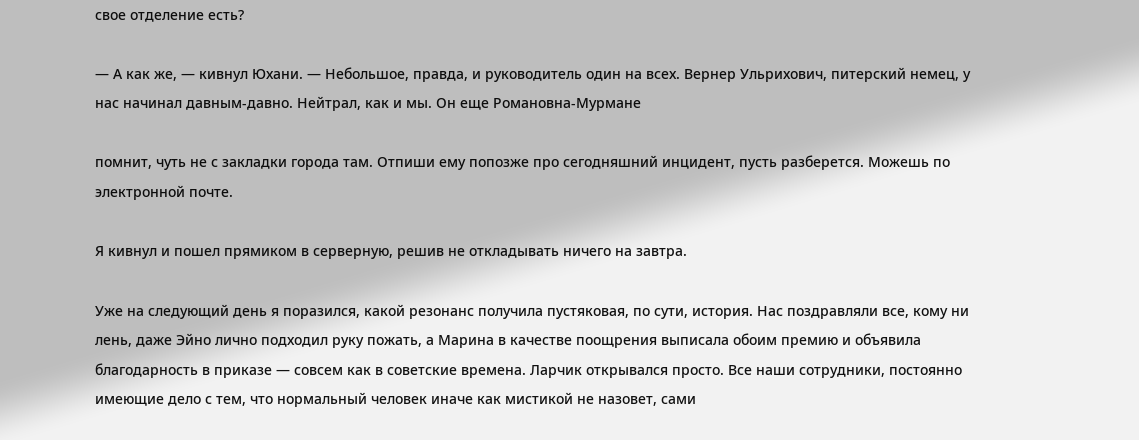свое отделение есть?

— А как же, — кивнул Юхани. — Небольшое, правда, и руководитель один на всех. Вернер Ульрихович, питерский немец, у нас начинал давным-давно. Нейтрал, как и мы. Он еще Романовна-Мурмане

помнит, чуть не с закладки города там. Отпиши ему попозже про сегодняшний инцидент, пусть разберется. Можешь по электронной почте.

Я кивнул и пошел прямиком в серверную, решив не откладывать ничего на завтра.

Уже на следующий день я поразился, какой резонанс получила пустяковая, по сути, история. Нас поздравляли все, кому ни лень, даже Эйно лично подходил руку пожать, а Марина в качестве поощрения выписала обоим премию и объявила благодарность в приказе — совсем как в советские времена. Ларчик открывался просто. Все наши сотрудники, постоянно имеющие дело с тем, что нормальный человек иначе как мистикой не назовет, сами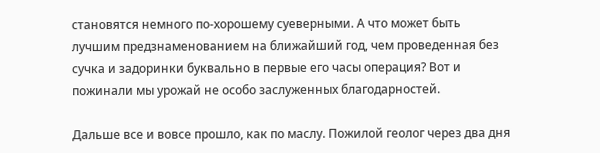становятся немного по-хорошему суеверными. А что может быть лучшим предзнаменованием на ближайший год, чем проведенная без сучка и задоринки буквально в первые его часы операция? Вот и пожинали мы урожай не особо заслуженных благодарностей.

Дальше все и вовсе прошло, как по маслу. Пожилой геолог через два дня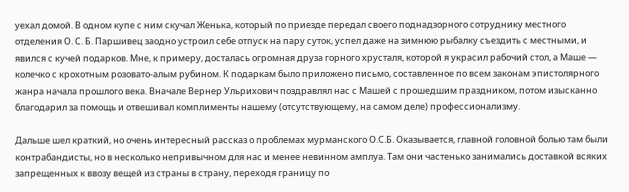уехал домой. В одном купе с ним скучал Женька, который по приезде передал своего поднадзорного сотруднику местного отделения О. С. Б. Паршивец заодно устроил себе отпуск на пару суток, успел даже на зимнюю рыбалку съездить с местными, и явился с кучей подарков. Мне, к примеру, досталась огромная друза горного хрусталя, которой я украсил рабочий стол, а Маше — колечко с крохотным розовато-алым рубином. К подаркам было приложено письмо, составленное по всем законам эпистолярного жанра начала прошлого века. Вначале Вернер Ульрихович поздравлял нас с Машей с прошедшим праздником, потом изысканно благодарил за помощь и отвешивал комплименты нашему (отсутствующему, на самом деле) профессионализму.

Дальше шел краткий, но очень интересный рассказ о проблемах мурманского О.С.Б. Оказывается, главной головной болью там были контрабандисты, но в несколько непривычном для нас и менее невинном амплуа. Там они частенько занимались доставкой всяких запрещенных к ввозу вещей из страны в страну, переходя границу по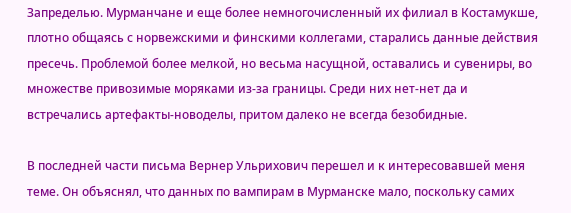Запределью. Мурманчане и еще более немногочисленный их филиал в Костамукше, плотно общаясь с норвежскими и финскими коллегами, старались данные действия пресечь. Проблемой более мелкой, но весьма насущной, оставались и сувениры, во множестве привозимые моряками из-за границы. Среди них нет-нет да и встречались артефакты-новоделы, притом далеко не всегда безобидные.

В последней части письма Вернер Ульрихович перешел и к интересовавшей меня теме. Он объяснял, что данных по вампирам в Мурманске мало, поскольку самих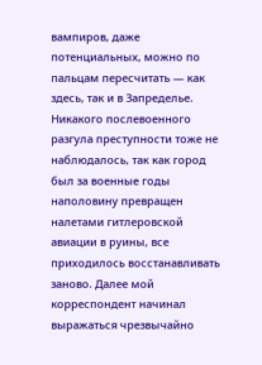вампиров, даже потенциальных, можно по пальцам пересчитать — как здесь, так и в Запределье. Никакого послевоенного разгула преступности тоже не наблюдалось, так как город был за военные годы наполовину превращен налетами гитлеровской авиации в руины, все приходилось восстанавливать заново. Далее мой корреспондент начинал выражаться чрезвычайно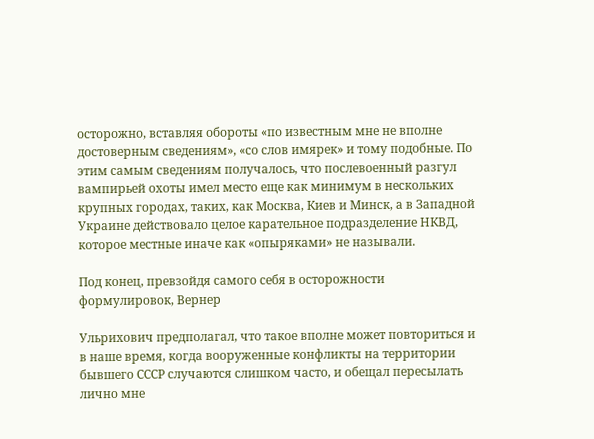осторожно, вставляя обороты «по известным мне не вполне достоверным сведениям», «со слов имярек» и тому подобные. По этим самым сведениям получалось, что послевоенный разгул вампирьей охоты имел место еще как минимум в нескольких крупных городах, таких, как Москва, Киев и Минск, а в Западной Украине действовало целое карательное подразделение НКВД, которое местные иначе как «опыряками» не называли.

Под конец, превзойдя самого себя в осторожности формулировок, Вернер

Ульрихович предполагал, что такое вполне может повториться и в наше время, когда вооруженные конфликты на территории бывшего СССР случаются слишком часто, и обещал пересылать лично мне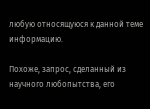любую относящуюся к данной теме информацию.

Похоже, запрос, сделанный из научного любопытства, его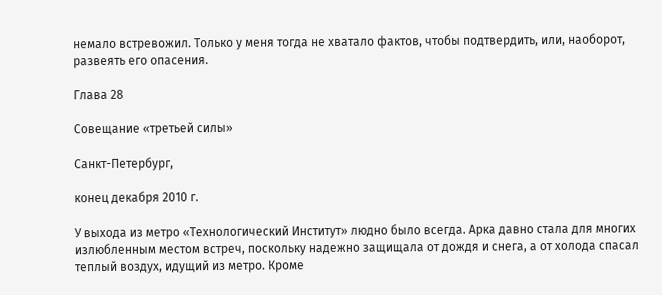немало встревожил. Только у меня тогда не хватало фактов, чтобы подтвердить, или, наоборот, развеять его опасения.

Глава 28

Совещание «третьей силы»

Санкт-Петербург,

конец декабря 2010 г.

У выхода из метро «Технологический Институт» людно было всегда. Арка давно стала для многих излюбленным местом встреч, поскольку надежно защищала от дождя и снега, а от холода спасал теплый воздух, идущий из метро. Кроме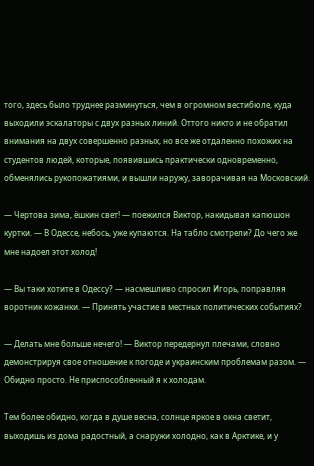того, здесь было труднее разминуться, чем в огромном вестибюле, куда выходили эскалаторы с двух разных линий. Оттого никто и не обратил внимания на двух совершенно разных, но все же отдаленно похожих на студентов людей, которые, появившись практически одновременно, обменялись рукопожатиями, и вышли наружу, заворачивая на Московский.

— Чертова зима, ёшкин свет! — поежился Виктор, накидывая капюшон куртки. — В Одессе, небось, уже купаются. На табло смотрели? До чего же мне надоел этот холод!

— Вы таки хотите в Одессу? — насмешливо спросил Игорь, поправляя воротник кожанки. — Принять участие в местных политических событиях?

— Делать мне больше нечего! — Виктор передернул плечами, словно демонстрируя свое отношение к погоде и украинским проблемам разом. — Обидно просто. Не приспособленный я к холодам.

Тем более обидно, когда в душе весна, солнце яркое в окна светит, выходишь из дома радостный, а снаружи холодно, как в Арктике, и у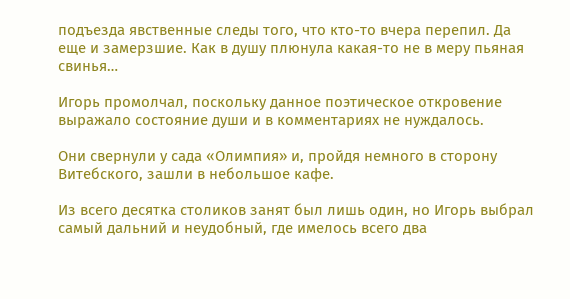подъезда явственные следы того, что кто-то вчера перепил. Да еще и замерзшие. Как в душу плюнула какая-то не в меру пьяная свинья…

Игорь промолчал, поскольку данное поэтическое откровение выражало состояние души и в комментариях не нуждалось.

Они свернули у сада «Олимпия» и, пройдя немного в сторону Витебского, зашли в небольшое кафе.

Из всего десятка столиков занят был лишь один, но Игорь выбрал самый дальний и неудобный, где имелось всего два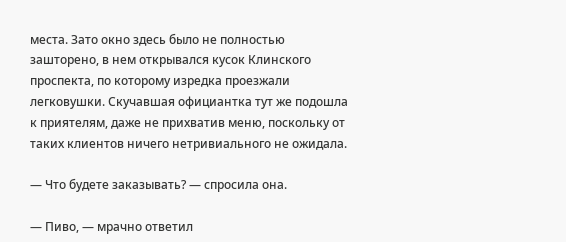места. Зато окно здесь было не полностью зашторено, в нем открывался кусок Клинского проспекта, по которому изредка проезжали легковушки. Скучавшая официантка тут же подошла к приятелям, даже не прихватив меню, поскольку от таких клиентов ничего нетривиального не ожидала.

— Что будете заказывать? — спросила она.

— Пиво, — мрачно ответил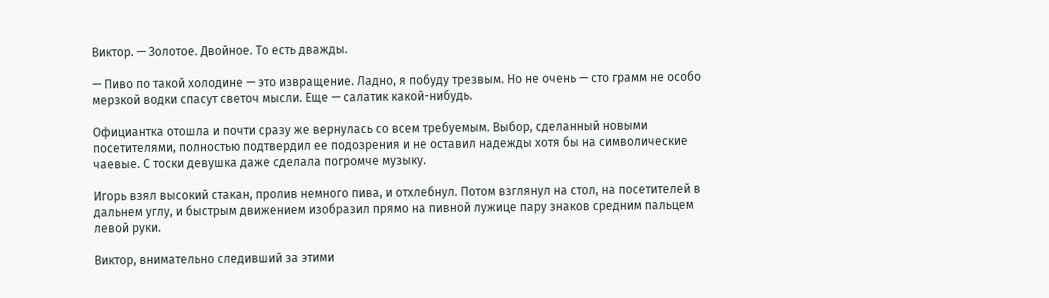Виктор. — Золотое. Двойное. То есть дважды.

— Пиво по такой холодине — это извращение. Ладно, я побуду трезвым. Но не очень — сто грамм не особо мерзкой водки спасут светоч мысли. Еще — салатик какой-нибудь.

Официантка отошла и почти сразу же вернулась со всем требуемым. Выбор, сделанный новыми посетителями, полностью подтвердил ее подозрения и не оставил надежды хотя бы на символические чаевые. С тоски девушка даже сделала погромче музыку.

Игорь взял высокий стакан, пролив немного пива, и отхлебнул. Потом взглянул на стол, на посетителей в дальнем углу, и быстрым движением изобразил прямо на пивной лужице пару знаков средним пальцем левой руки.

Виктор, внимательно следивший за этими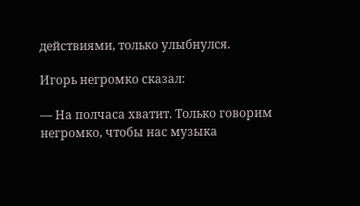действиями, только улыбнулся.

Игорь негромко сказал:

— На полчаса хватит. Только говорим негромко, чтобы нас музыка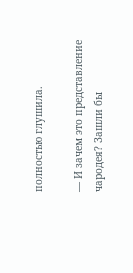полностью глушила.

— И зачем это представление чародея? Зашли бы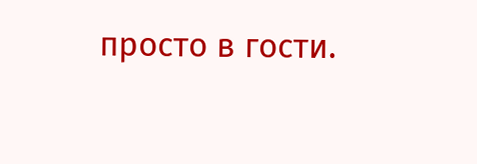просто в гости.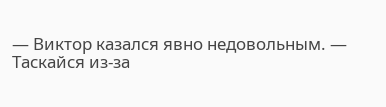— Виктор казался явно недовольным. — Таскайся из-за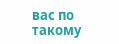вас по такому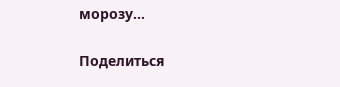морозу…

Поделиться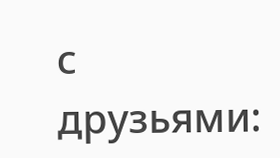с друзьями: